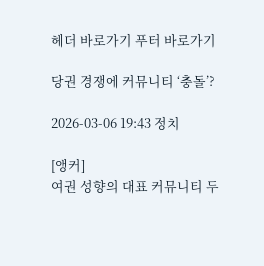헤더 바로가기 푸터 바로가기

당권 경쟁에 커뮤니티 ‘충돌’?

2026-03-06 19:43 정치

[앵커]
여권 성향의 대표 커뮤니티 두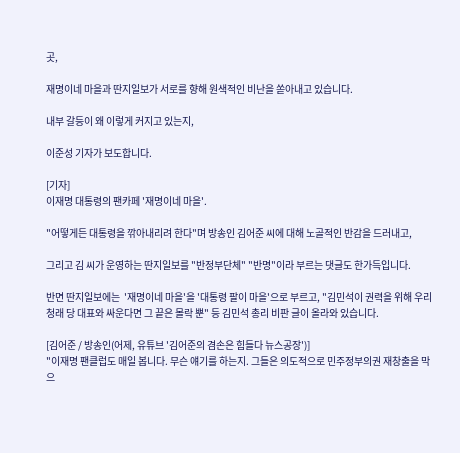곳,

재명이네 마을과 딴지일보가 서로를 향해 원색적인 비난을 쏟아내고 있습니다.

내부 갈등이 왜 이렇게 커지고 있는지,

이준성 기자가 보도합니다.

[기자]
이재명 대통령의 팬카페 '재명이네 마을'.

"어떻게든 대통령을 깎아내리려 한다"며 방송인 김어준 씨에 대해 노골적인 반감을 드러내고,

그리고 김 씨가 운영하는 딴지일보를 "반정부단체" "반명"이라 부르는 댓글도 한가득입니다.

반면 딴지일보에는  '재명이네 마을'을 '대통령 팔이 마을'으로 부르고, "김민석이 권력을 위해 우리 청래 당 대표와 싸운다면 그 끝은 몰락 뿐" 등 김민석 총리 비판 글이 올라와 있습니다.

[김어준 / 방송인(어제, 유튜브 '김어준의 겸손은 힘들다 뉴스공장')]
"이재명 팬클럽도 매일 봅니다. 무슨 얘기를 하는지. 그들은 의도적으로 민주정부의권 재창출을 막으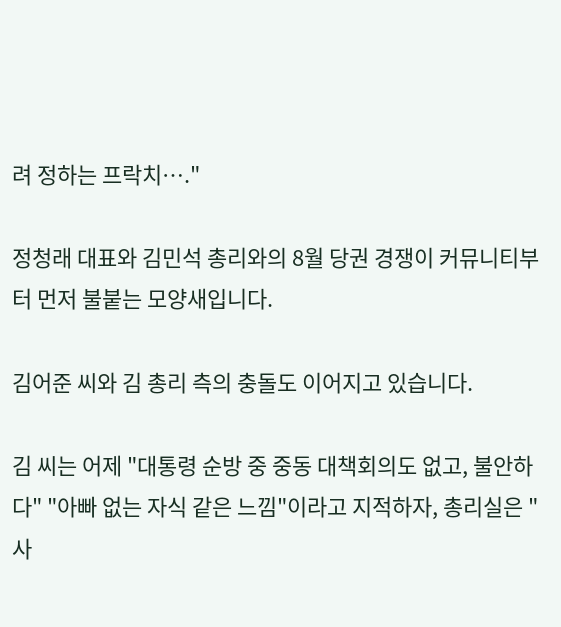려 정하는 프락치…."

정청래 대표와 김민석 총리와의 8월 당권 경쟁이 커뮤니티부터 먼저 불붙는 모양새입니다.

김어준 씨와 김 총리 측의 충돌도 이어지고 있습니다.

김 씨는 어제 "대통령 순방 중 중동 대책회의도 없고, 불안하다" "아빠 없는 자식 같은 느낌"이라고 지적하자, 총리실은 "사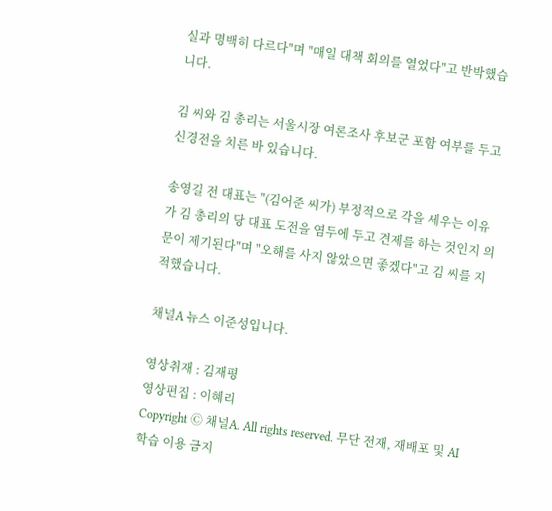실과 명백히 다르다"며 "매일 대책 회의를 열었다"고 반박했습니다.

김 씨와 김 총리는 서울시장 여론조사 후보군 포함 여부를 두고 신경전을 치른 바 있습니다.

송영길 전 대표는 "(김어준 씨가) 부정적으로 각을 세우는 이유가 김 총리의 당 대표 도전을 염두에 두고 견제를 하는 것인지 의문이 제기된다"며 "오해를 사지 않았으면 좋겠다"고 김 씨를 지적했습니다.

채널A 뉴스 이준성입니다.

영상취재 : 김재평
영상편집 : 이혜리
Copyright Ⓒ 채널A. All rights reserved. 무단 전재, 재배포 및 AI학습 이용 금지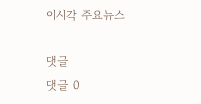이시각 주요뉴스

댓글
댓글 0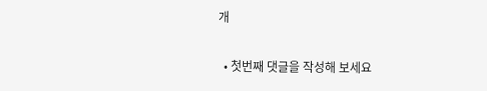개

  • 첫번째 댓글을 작성해 보세요